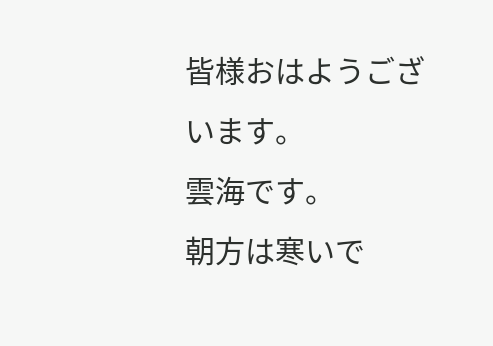皆様おはようございます。
雲海です。
朝方は寒いで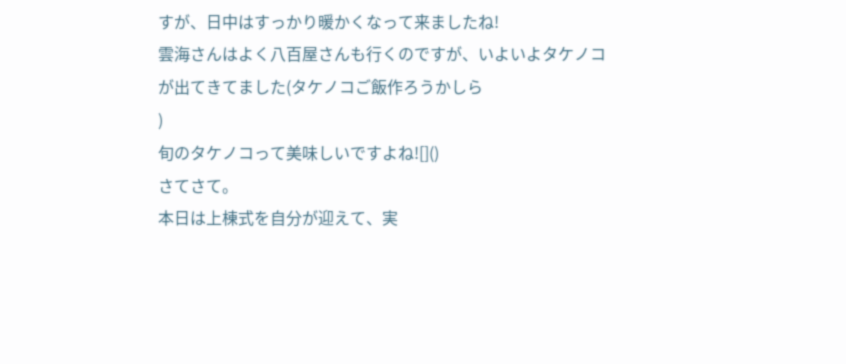すが、日中はすっかり暖かくなって来ましたね!
雲海さんはよく八百屋さんも行くのですが、いよいよタケノコが出てきてました(タケノコご飯作ろうかしら
)
旬のタケノコって美味しいですよね![]()
さてさて。
本日は上棟式を自分が迎えて、実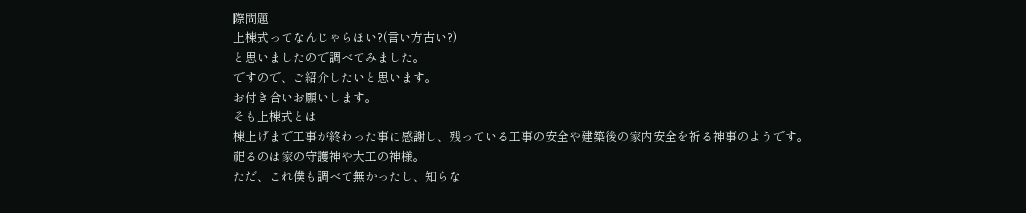際問題
上棟式ってなんじゃらほい?(言い方古い?)
と思いましたので調べてみました。
ですので、ご紹介したいと思います。
お付き合いお願いします。
そも上棟式とは
棟上げまで工事が終わった事に感謝し、残っている工事の安全や建築後の家内安全を祈る神事のようです。
祀るのは家の守護神や大工の神様。
ただ、これ僕も調べて無かったし、知らな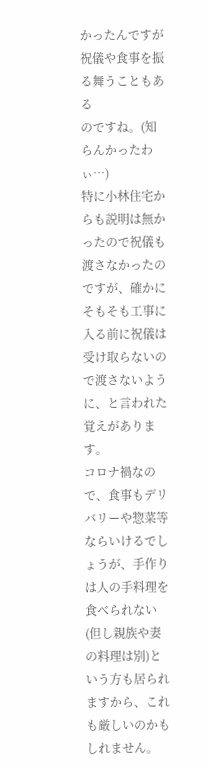かったんですが
祝儀や食事を振る舞うこともある
のですね。(知らんかったわぃ…)
特に小林住宅からも説明は無かったので祝儀も渡さなかったのですが、確かにそもそも工事に入る前に祝儀は受け取らないので渡さないように、と言われた覚えがあります。
コロナ禍なので、食事もデリバリーや惣菜等ならいけるでしょうが、手作りは人の手料理を食べられない(但し親族や妻の料理は別)という方も居られますから、これも厳しいのかもしれません。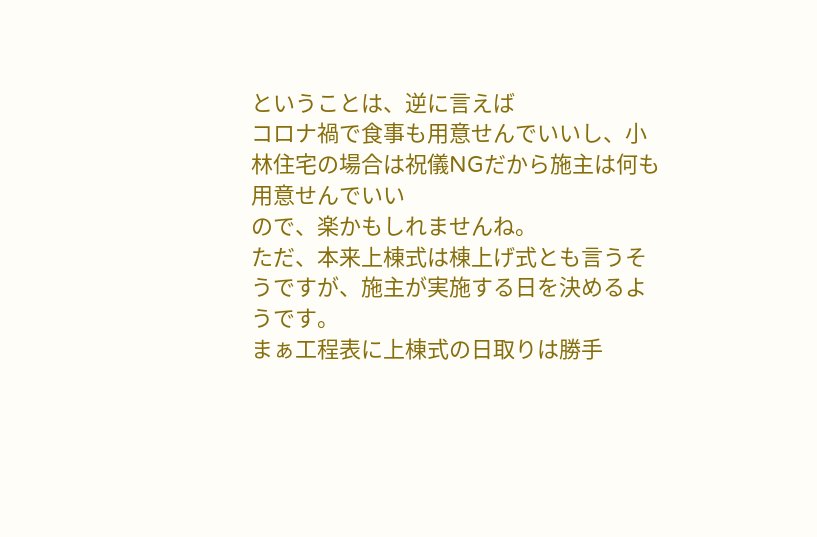ということは、逆に言えば
コロナ禍で食事も用意せんでいいし、小林住宅の場合は祝儀NGだから施主は何も用意せんでいい
ので、楽かもしれませんね。
ただ、本来上棟式は棟上げ式とも言うそうですが、施主が実施する日を決めるようです。
まぁ工程表に上棟式の日取りは勝手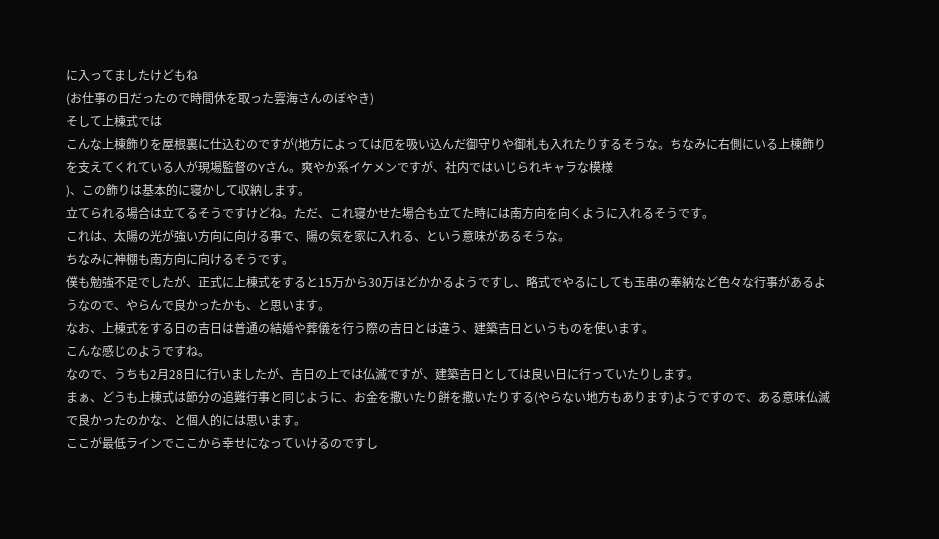に入ってましたけどもね
(お仕事の日だったので時間休を取った雲海さんのぼやき)
そして上棟式では
こんな上棟飾りを屋根裏に仕込むのですが(地方によっては厄を吸い込んだ御守りや御札も入れたりするそうな。ちなみに右側にいる上棟飾りを支えてくれている人が現場監督のYさん。爽やか系イケメンですが、社内ではいじられキャラな模様
)、この飾りは基本的に寝かして収納します。
立てられる場合は立てるそうですけどね。ただ、これ寝かせた場合も立てた時には南方向を向くように入れるそうです。
これは、太陽の光が強い方向に向ける事で、陽の気を家に入れる、という意味があるそうな。
ちなみに神棚も南方向に向けるそうです。
僕も勉強不足でしたが、正式に上棟式をすると15万から30万ほどかかるようですし、略式でやるにしても玉串の奉納など色々な行事があるようなので、やらんで良かったかも、と思います。
なお、上棟式をする日の吉日は普通の結婚や葬儀を行う際の吉日とは違う、建築吉日というものを使います。
こんな感じのようですね。
なので、うちも2月28日に行いましたが、吉日の上では仏滅ですが、建築吉日としては良い日に行っていたりします。
まぁ、どうも上棟式は節分の追難行事と同じように、お金を撒いたり餅を撒いたりする(やらない地方もあります)ようですので、ある意味仏滅で良かったのかな、と個人的には思います。
ここが最低ラインでここから幸せになっていけるのですし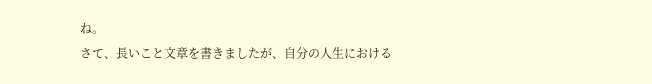ね。
さて、長いこと文章を書きましたが、自分の人生における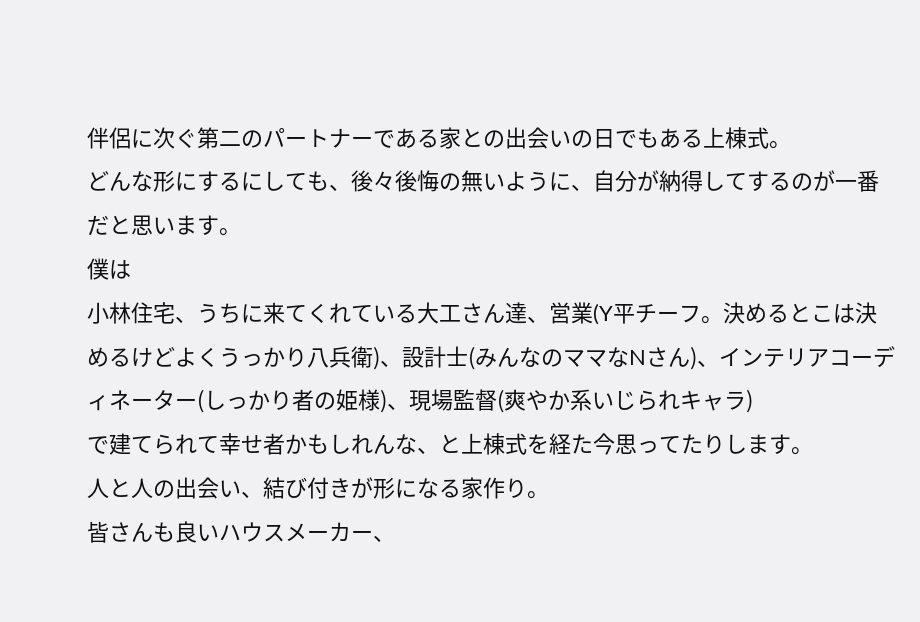伴侶に次ぐ第二のパートナーである家との出会いの日でもある上棟式。
どんな形にするにしても、後々後悔の無いように、自分が納得してするのが一番だと思います。
僕は
小林住宅、うちに来てくれている大工さん達、営業(Y平チーフ。決めるとこは決めるけどよくうっかり八兵衛)、設計士(みんなのママなNさん)、インテリアコーディネーター(しっかり者の姫様)、現場監督(爽やか系いじられキャラ)
で建てられて幸せ者かもしれんな、と上棟式を経た今思ってたりします。
人と人の出会い、結び付きが形になる家作り。
皆さんも良いハウスメーカー、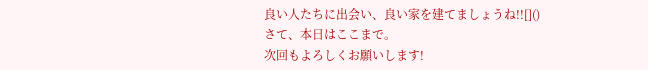良い人たちに出会い、良い家を建てましょうね!![]()
さて、本日はここまで。
次回もよろしくお願いします!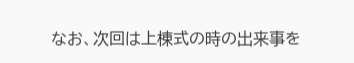なお、次回は上棟式の時の出来事を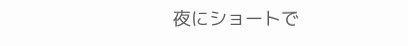夜にショートで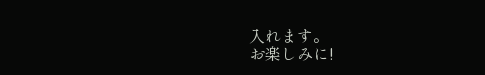入れます。
お楽しみに!